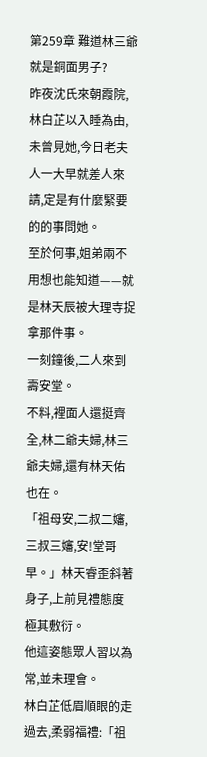第259章 難道林三爺就是銅面男子?
昨夜沈氏來朝霞院,林白芷以入睡為由,未曾見她,今日老夫人一大早就差人來請,定是有什麼緊要的的事問她。
至於何事,姐弟兩不用想也能知道——就是林天辰被大理寺捉拿那件事。
一刻鐘後,二人來到壽安堂。
不料,裡面人還挺齊全,林二爺夫婦,林三爺夫婦,還有林天佑也在。
「祖母安,二叔二嬸,三叔三嬸,安!堂哥早。」林天睿歪斜著身子,上前見禮態度極其敷衍。
他這姿態眾人習以為常,並未理會。
林白芷低眉順眼的走過去,柔弱福禮:「祖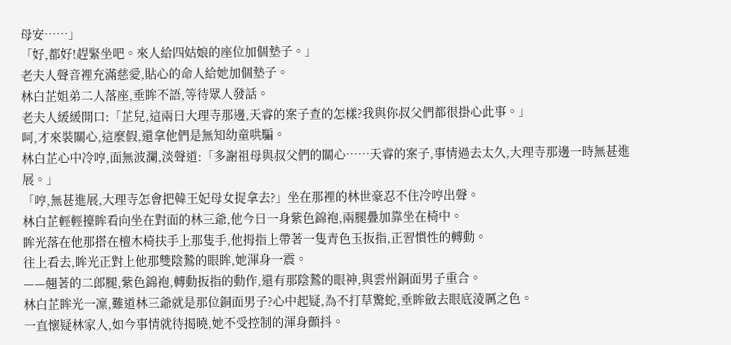母安……」
「好,都好!趕緊坐吧。來人給四姑娘的座位加個墊子。」
老夫人聲音裡充滿慈愛,貼心的命人給她加個墊子。
林白芷姐弟二人落座,垂眸不語,等待眾人發話。
老夫人緩緩開口:「芷兒,這兩日大理寺那邊,天睿的案子查的怎樣?我與你叔父們都很掛心此事。」
呵,才來裝關心,這麼假,還拿他們是無知幼童哄騙。
林白芷心中冷哼,面無波瀾,淡聲道:「多謝祖母與叔父們的關心……天睿的案子,事情過去太久,大理寺那邊一時無甚進展。」
「哼,無甚進展,大理寺怎會把韓王妃母女捉拿去?」坐在那裡的林世豪忍不住冷哼出聲。
林白芷輕輕擡眸看向坐在對面的林三爺,他今日一身紫色錦袍,兩腿疊加靠坐在椅中。
眸光落在他那搭在檀木椅扶手上那隻手,他拇指上帶著一隻青色玉扳指,正習慣性的轉動。
往上看去,眸光正對上他那雙陰鷙的眼眸,她渾身一震。
——翹著的二郎腿,紫色錦袍,轉動扳指的動作,還有那陰鷙的眼神,與雲州銅面男子重合。
林白芷眸光一凜,難道林三爺就是那位銅面男子?心中起疑,為不打草驚蛇,垂眸斂去眼底淩厲之色。
一直懷疑林家人,如今事情就待揭曉,她不受控制的渾身顫抖。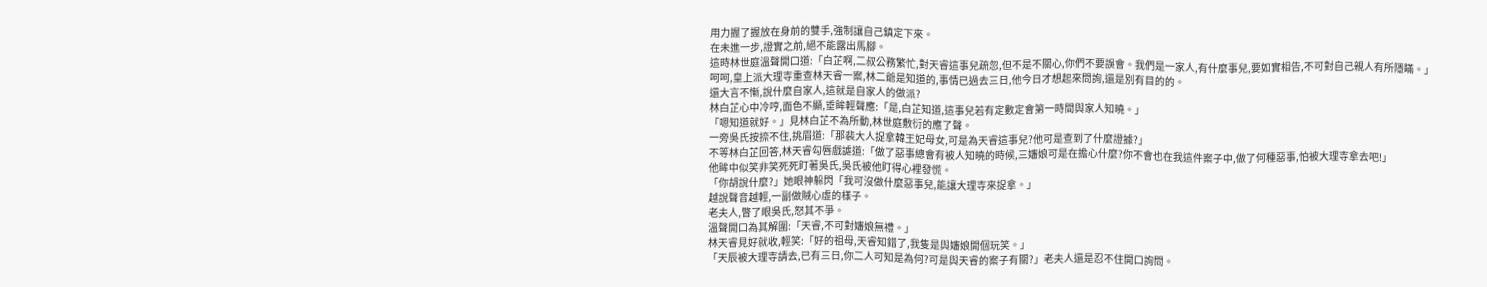用力握了握放在身前的雙手,強制讓自己鎮定下來。
在未進一步,證實之前,絕不能露出馬腳。
這時林世庭溫聲開口道:「白芷啊,二叔公務繁忙,對天睿這事兒疏忽,但不是不關心,你們不要誤會。我們是一家人,有什麼事兒,要如實相告,不可對自己親人有所隱瞞。」
呵呵,皇上派大理寺重查林天睿一案,林二爺是知道的,事情已過去三日,他今日才想起來問詢,還是別有目的的。
還大言不慚,說什麼自家人,這就是自家人的做派?
林白芷心中冷哼,面色不顯,垂眸輕聲應:「是,白芷知道,這事兒若有定數定會第一時間與家人知曉。」
「嗯知道就好。」見林白芷不為所動,林世庭敷衍的應了聲。
一旁吳氏按捺不住,挑眉道:「那裴大人捉拿韓王妃母女,可是為天睿這事兒?他可是查到了什麼證據?」
不等林白芷回答,林天睿勾唇戲謔道:「做了惡事總會有被人知曉的時候,三嬸娘可是在擔心什麼?你不會也在我這件案子中,做了何種惡事,怕被大理寺拿去吧!」
他眸中似笑非笑死死盯著吳氏,吳氏被他盯得心裡發慌。
「你胡說什麼?」她眼神躲閃「我可沒做什麼惡事兒,能讓大理寺來捉拿。」
越說聲音越輕,一副做賊心虛的樣子。
老夫人,瞥了眼吳氏,怒其不爭。
溫聲開口為其解圍:「天睿,不可對嬸娘無禮。」
林天睿見好就收,輕笑:「好的祖母,天睿知錯了,我隻是與嬸娘開個玩笑。」
「天辰被大理寺請去,已有三日,你二人可知是為何?可是與天睿的案子有關?」老夫人還是忍不住開口詢問。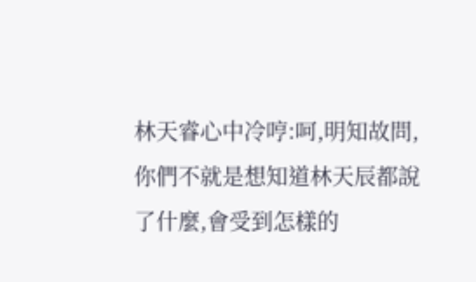林天睿心中冷哼:呵,明知故問,你們不就是想知道林天辰都說了什麼,會受到怎樣的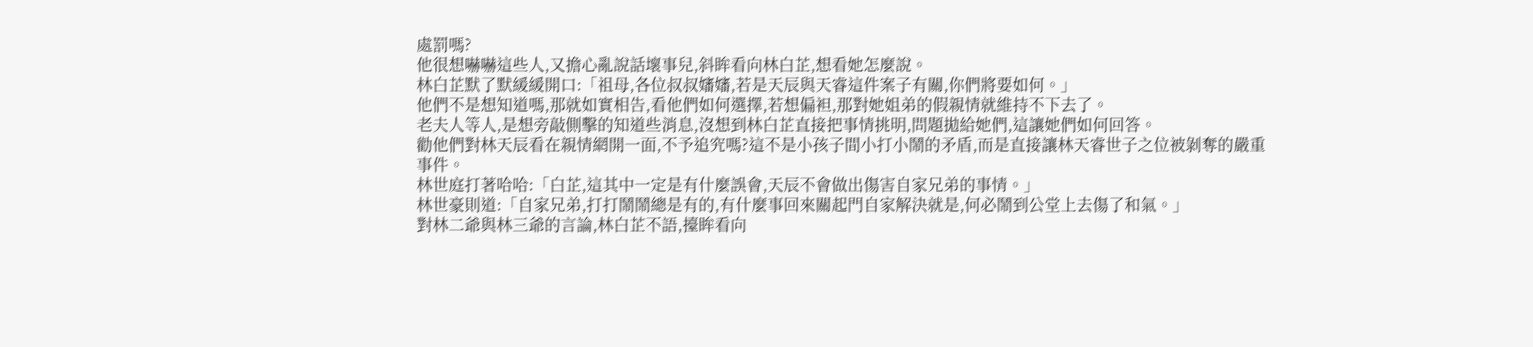處罰嗎?
他很想嚇嚇這些人,又擔心亂說話壞事兒,斜眸看向林白芷,想看她怎麼說。
林白芷默了默緩緩開口:「祖母,各位叔叔嬸嬸,若是天辰與天睿這件案子有關,你們將要如何。」
他們不是想知道嗎,那就如實相告,看他們如何選擇,若想偏袒,那對她姐弟的假親情就維持不下去了。
老夫人等人,是想旁敲側擊的知道些消息,沒想到林白芷直接把事情挑明,問題拋給她們,這讓她們如何回答。
勸他們對林天辰看在親情網開一面,不予追究嗎?這不是小孩子間小打小鬧的矛盾,而是直接讓林天睿世子之位被剝奪的嚴重事件。
林世庭打著哈哈:「白芷,這其中一定是有什麼誤會,天辰不會做出傷害自家兄弟的事情。」
林世豪則道:「自家兄弟,打打鬧鬧總是有的,有什麼事回來關起門自家解決就是,何必鬧到公堂上去傷了和氣。」
對林二爺與林三爺的言論,林白芷不語,擡眸看向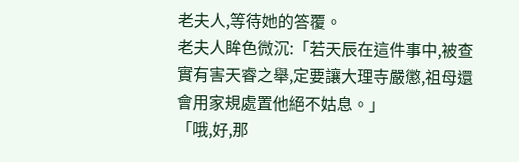老夫人,等待她的答覆。
老夫人眸色微沉:「若天辰在這件事中,被查實有害天睿之舉,定要讓大理寺嚴懲,祖母還會用家規處置他絕不姑息。」
「哦,好,那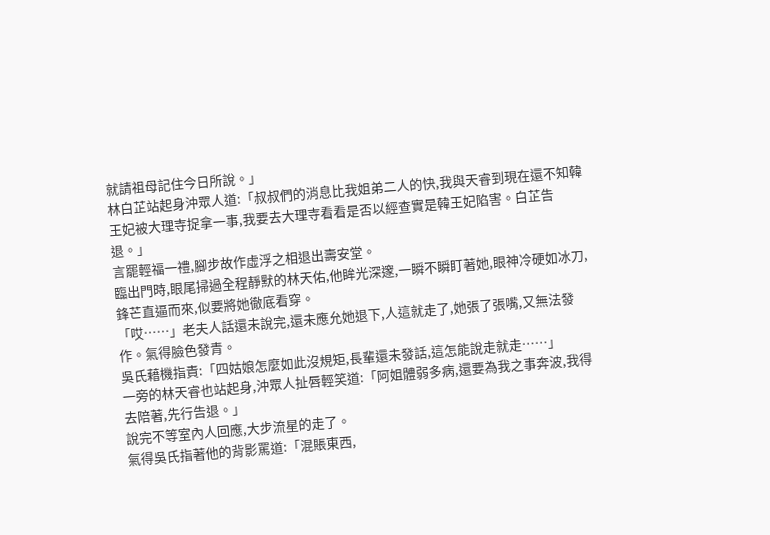就請祖母記住今日所說。」
林白芷站起身沖眾人道:「叔叔們的消息比我姐弟二人的快,我與天睿到現在還不知韓王妃被大理寺捉拿一事,我要去大理寺看看是否以經查實是韓王妃陷害。白芷告退。」
言罷輕福一禮,腳步故作虛浮之相退出壽安堂。
臨出門時,眼尾掃過全程靜默的林天佑,他眸光深邃,一瞬不瞬盯著她,眼神冷硬如冰刀,鋒芒直逼而來,似要將她徹底看穿。
「哎……」老夫人話還未說完,還未應允她退下,人這就走了,她張了張嘴,又無法發作。氣得臉色發青。
吳氏藉機指責:「四姑娘怎麼如此沒規矩,長輩還未發話,這怎能說走就走……」
一旁的林天睿也站起身,沖眾人扯唇輕笑道:「阿姐體弱多病,還要為我之事奔波,我得去陪著,先行告退。」
說完不等室內人回應,大步流星的走了。
氣得吳氏指著他的背影罵道:「混賬東西,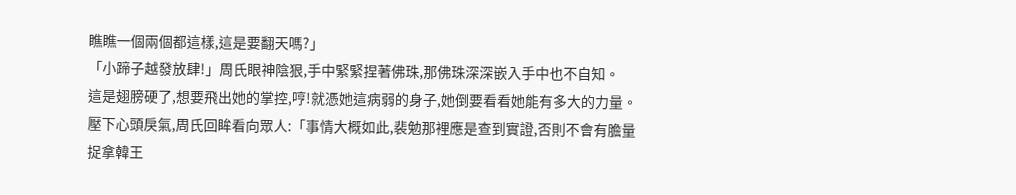瞧瞧一個兩個都這樣,這是要翻天嗎?」
「小蹄子越發放肆!」周氏眼神陰狠,手中緊緊捏著佛珠,那佛珠深深嵌入手中也不自知。
這是翅膀硬了,想要飛出她的掌控,哼!就憑她這病弱的身子,她倒要看看她能有多大的力量。
壓下心頭戾氣,周氏回眸看向眾人:「事情大概如此,裴勉那裡應是查到實證,否則不會有膽量捉拿韓王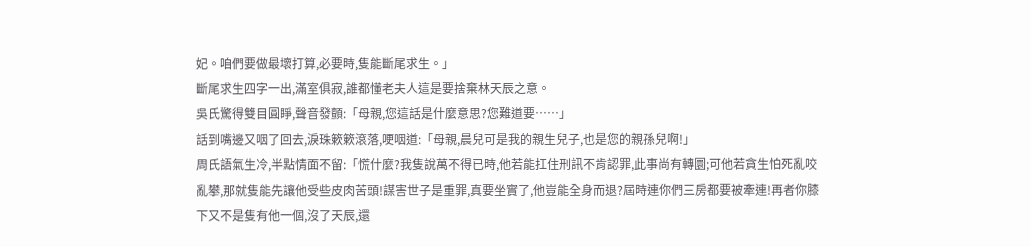妃。咱們要做最壞打算,必要時,隻能斷尾求生。」
斷尾求生四字一出,滿室俱寂,誰都懂老夫人這是要捨棄林天辰之意。
吳氏驚得雙目圓睜,聲音發顫:「母親,您這話是什麼意思?您難道要……」
話到嘴邊又咽了回去,淚珠簌簌滾落,哽咽道:「母親,晨兒可是我的親生兒子,也是您的親孫兒啊!」
周氏語氣生冷,半點情面不留:「慌什麼?我隻說萬不得已時,他若能扛住刑訊不肯認罪,此事尚有轉圜;可他若貪生怕死亂咬亂攀,那就隻能先讓他受些皮肉苦頭!謀害世子是重罪,真要坐實了,他豈能全身而退?屆時連你們三房都要被牽連!再者你膝下又不是隻有他一個,沒了天辰,還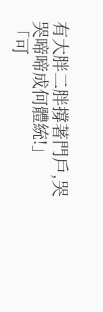有大胖二胖撐著門戶,哭哭啼啼成何體統!」
「可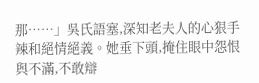那……」吳氏語塞,深知老夫人的心狠手辣和絕情絕義。她垂下頭,掩住眼中怨恨與不滿,不敢辯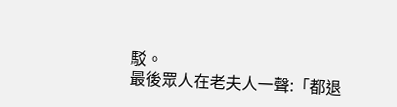駁。
最後眾人在老夫人一聲:「都退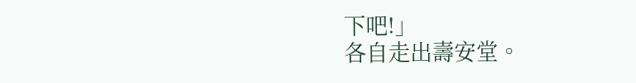下吧!」
各自走出壽安堂。